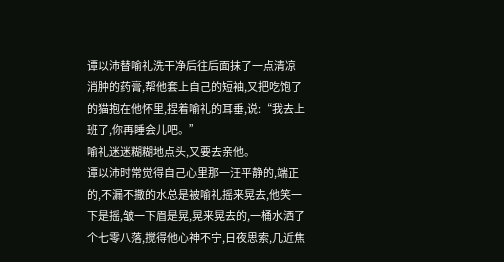谭以沛替喻礼洗干净后往后面抹了一点清凉消肿的药膏,帮他套上自己的短袖,又把吃饱了的猫抱在他怀里,捏着喻礼的耳垂,说:“我去上班了,你再睡会儿吧。”
喻礼迷迷糊糊地点头,又要去亲他。
谭以沛时常觉得自己心里那一汪平静的,端正的,不漏不撒的水总是被喻礼摇来晃去,他笑一下是摇,皱一下眉是晃,晃来晃去的,一桶水洒了个七零八落,搅得他心神不宁,日夜思索,几近焦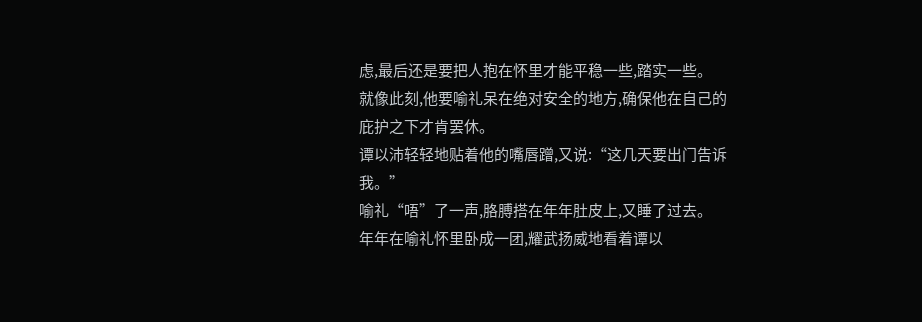虑,最后还是要把人抱在怀里才能平稳一些,踏实一些。
就像此刻,他要喻礼呆在绝对安全的地方,确保他在自己的庇护之下才肯罢休。
谭以沛轻轻地贴着他的嘴唇蹭,又说:“这几天要出门告诉我。”
喻礼“唔”了一声,胳膊搭在年年肚皮上,又睡了过去。
年年在喻礼怀里卧成一团,耀武扬威地看着谭以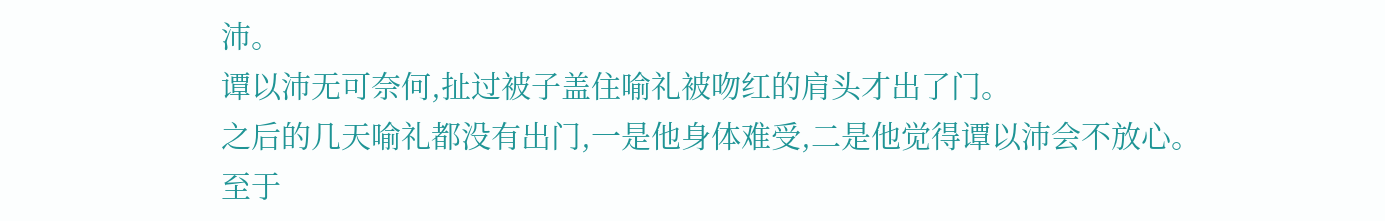沛。
谭以沛无可奈何,扯过被子盖住喻礼被吻红的肩头才出了门。
之后的几天喻礼都没有出门,一是他身体难受,二是他觉得谭以沛会不放心。
至于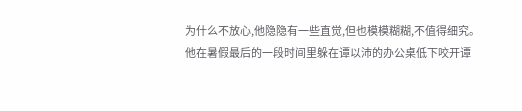为什么不放心,他隐隐有一些直觉,但也模模糊糊,不值得细究。
他在暑假最后的一段时间里躲在谭以沛的办公桌低下咬开谭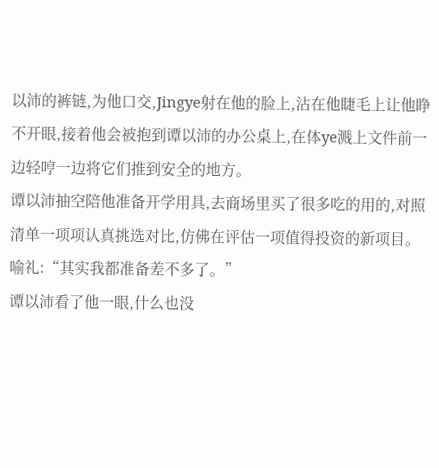以沛的裤链,为他口交,Jingye射在他的脸上,沾在他睫毛上让他睁不开眼,接着他会被抱到谭以沛的办公桌上,在体ye溅上文件前一边轻哼一边将它们推到安全的地方。
谭以沛抽空陪他准备开学用具,去商场里买了很多吃的用的,对照清单一项项认真挑选对比,仿佛在评估一项值得投资的新项目。
喻礼:“其实我都准备差不多了。”
谭以沛看了他一眼,什么也没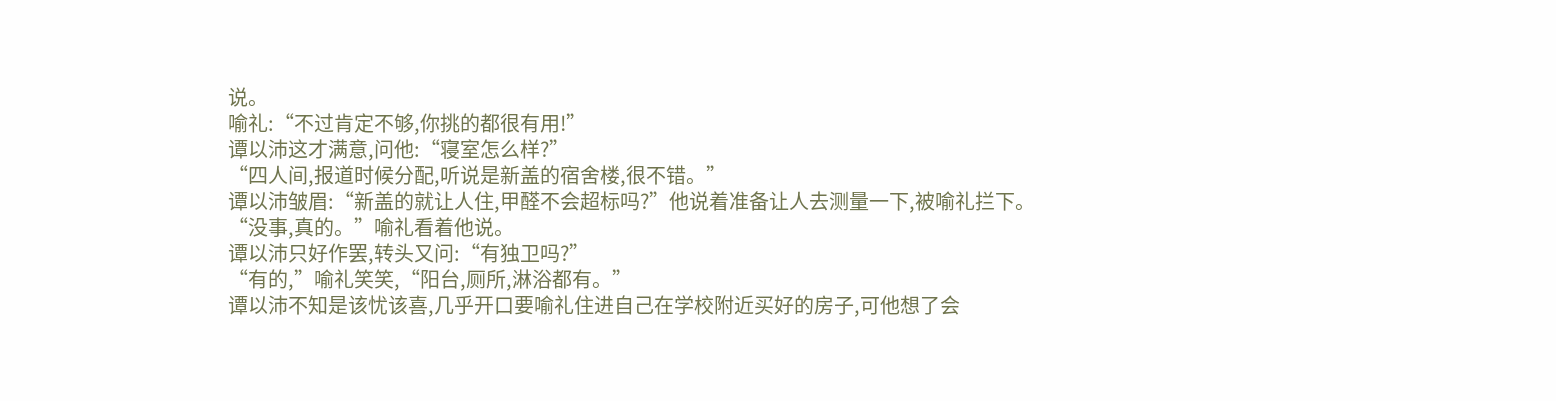说。
喻礼:“不过肯定不够,你挑的都很有用!”
谭以沛这才满意,问他:“寝室怎么样?”
“四人间,报道时候分配,听说是新盖的宿舍楼,很不错。”
谭以沛皱眉:“新盖的就让人住,甲醛不会超标吗?”他说着准备让人去测量一下,被喻礼拦下。
“没事,真的。”喻礼看着他说。
谭以沛只好作罢,转头又问:“有独卫吗?”
“有的,”喻礼笑笑,“阳台,厕所,淋浴都有。”
谭以沛不知是该忧该喜,几乎开口要喻礼住进自己在学校附近买好的房子,可他想了会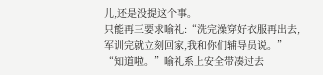儿,还是没提这个事。
只能再三要求喻礼:“洗完澡穿好衣服再出去,军训完就立刻回家,我和你们辅导员说。”
“知道啦。”喻礼系上安全带凑过去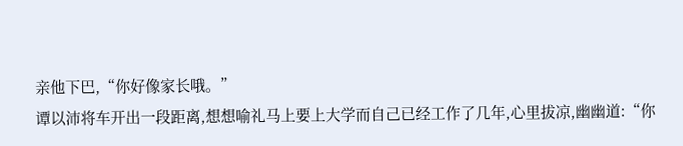亲他下巴,“你好像家长哦。”
谭以沛将车开出一段距离,想想喻礼马上要上大学而自己已经工作了几年,心里拔凉,幽幽道:“你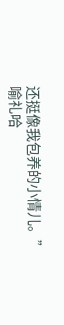还挺像我包养的小情儿。”
喻礼哈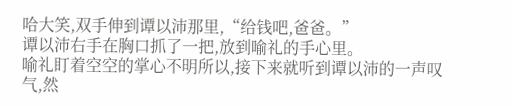哈大笑,双手伸到谭以沛那里,“给钱吧,爸爸。”
谭以沛右手在胸口抓了一把,放到喻礼的手心里。
喻礼盯着空空的掌心不明所以,接下来就听到谭以沛的一声叹气,然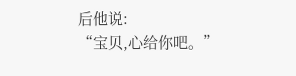后他说:
“宝贝,心给你吧。”